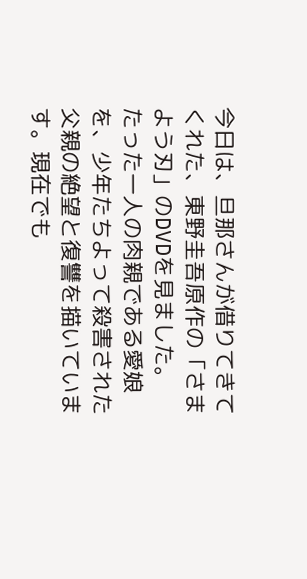今日は、旦那さんが借りてきてくれた、東野圭吾原作の「さまよう刃」のDVDを見ました。
たった一人の肉親である愛娘を、少年たちよって殺害された父親の絶望と復讐を描いています。現在でも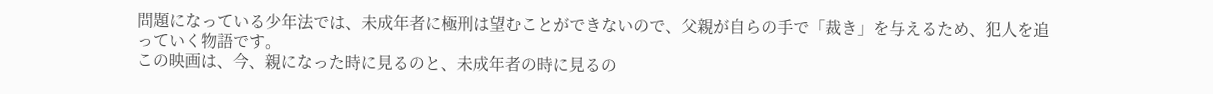問題になっている少年法では、未成年者に極刑は望むことができないので、父親が自らの手で「裁き」を与えるため、犯人を追っていく物語です。
この映画は、今、親になった時に見るのと、未成年者の時に見るの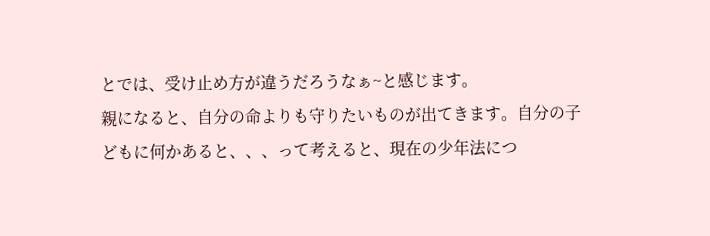とでは、受け止め方が違うだろうなぁ~と感じます。
親になると、自分の命よりも守りたいものが出てきます。自分の子どもに何かあると、、、って考えると、現在の少年法につ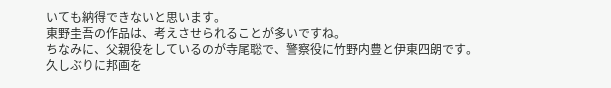いても納得できないと思います。
東野圭吾の作品は、考えさせられることが多いですね。
ちなみに、父親役をしているのが寺尾聡で、警察役に竹野内豊と伊東四朗です。
久しぶりに邦画を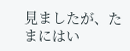見ましたが、たまにはい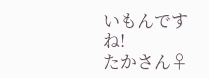いもんですね!
たかさん♀